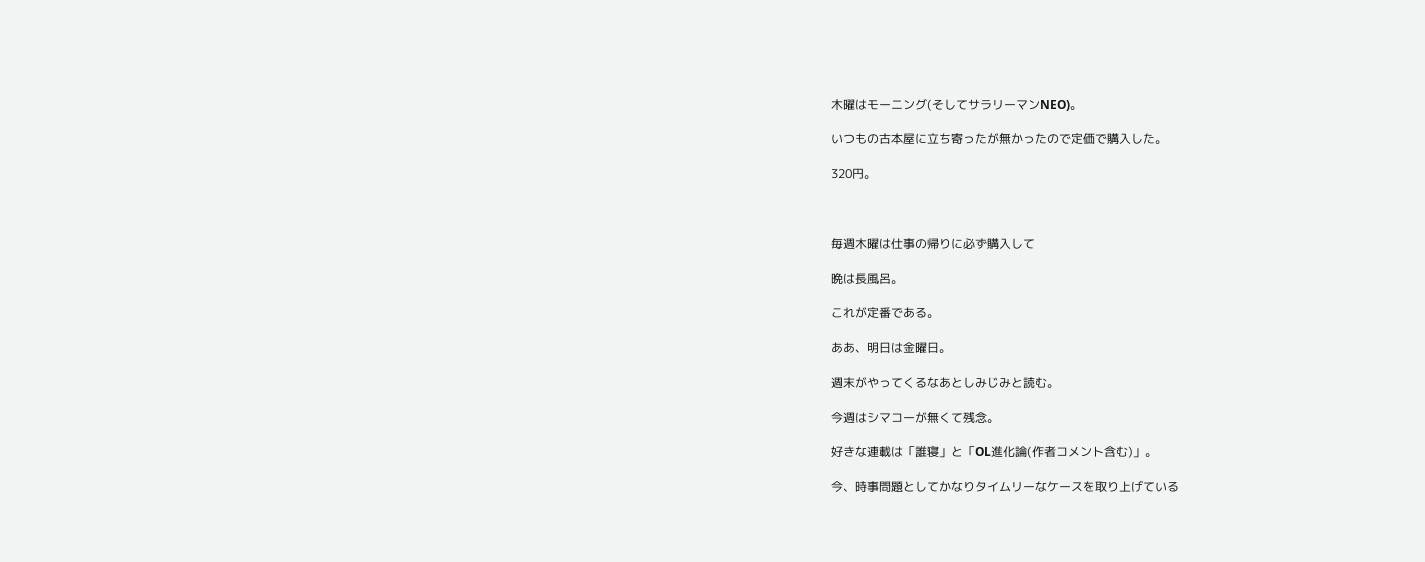木曜はモーニング(そしてサラリーマンNEO)。

いつもの古本屋に立ち寄ったが無かったので定価で購入した。

320円。



毎週木曜は仕事の帰りに必ず購入して

晩は長風呂。

これが定番である。

ああ、明日は金曜日。

週末がやってくるなあとしみじみと読む。

今週はシマコーが無くて残念。

好きな連載は「誰寝」と「OL進化論(作者コメント含む)」。

今、時事問題としてかなりタイムリーなケースを取り上げている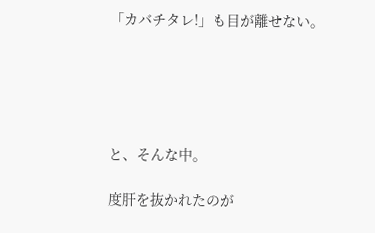「カバチタレ!」も目が離せない。





と、そんな中。

度肝を抜かれたのが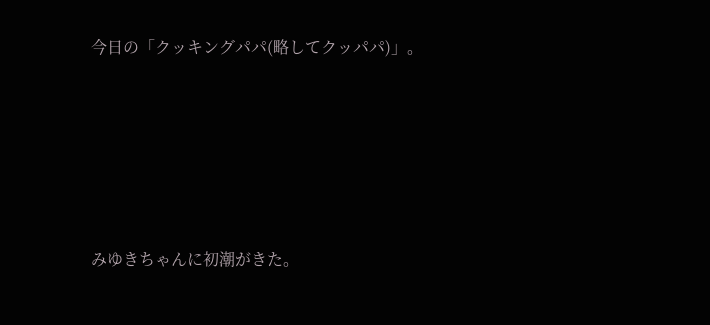今日の「クッキングパパ(略してクッパパ)」。





みゆきちゃんに初潮がきた。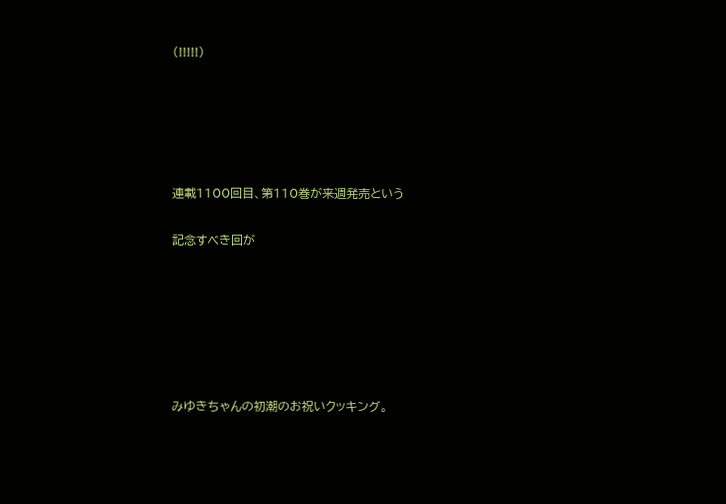(!!!!!)





連載1100回目、第110巻が来週発売という

記念すべき回が






みゆきちゃんの初潮のお祝いクッキング。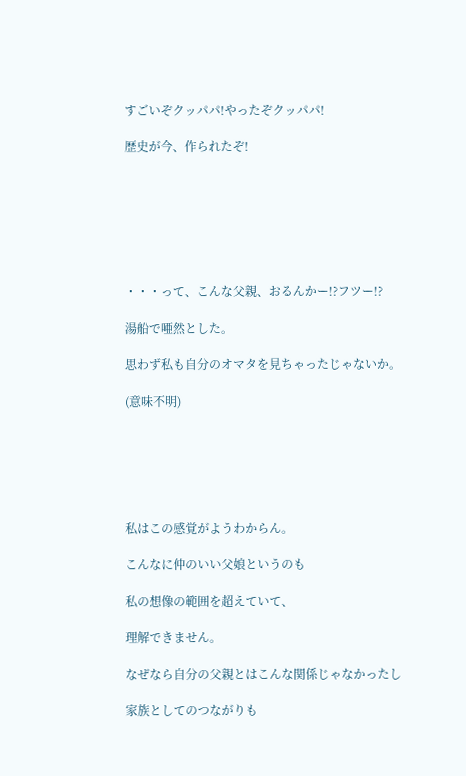すごいぞクッパパ!やったぞクッパパ!

歴史が今、作られたぞ!







・・・って、こんな父親、おるんかー!?フツー!?

湯船で唖然とした。

思わず私も自分のオマタを見ちゃったじゃないか。

(意味不明)






私はこの感覚がようわからん。

こんなに仲のいい父娘というのも

私の想像の範囲を超えていて、

理解できません。

なぜなら自分の父親とはこんな関係じゃなかったし

家族としてのつながりも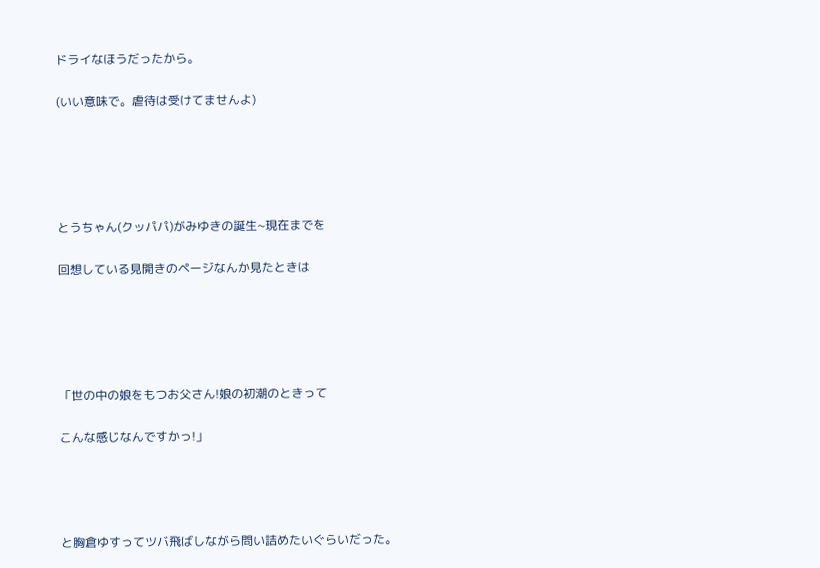ドライなほうだったから。

(いい意味で。虐待は受けてませんよ)





とうちゃん(クッパパ)がみゆきの誕生~現在までを

回想している見開きのページなんか見たときは





「世の中の娘をもつお父さん!娘の初潮のときって

こんな感じなんですかっ!」




と胸倉ゆすってツバ飛ばしながら問い詰めたいぐらいだった。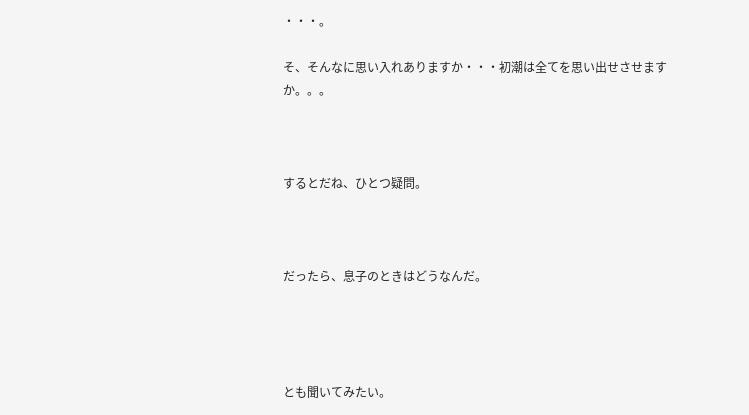・・・。

そ、そんなに思い入れありますか・・・初潮は全てを思い出せさせますか。。。



するとだね、ひとつ疑問。



だったら、息子のときはどうなんだ。




とも聞いてみたい。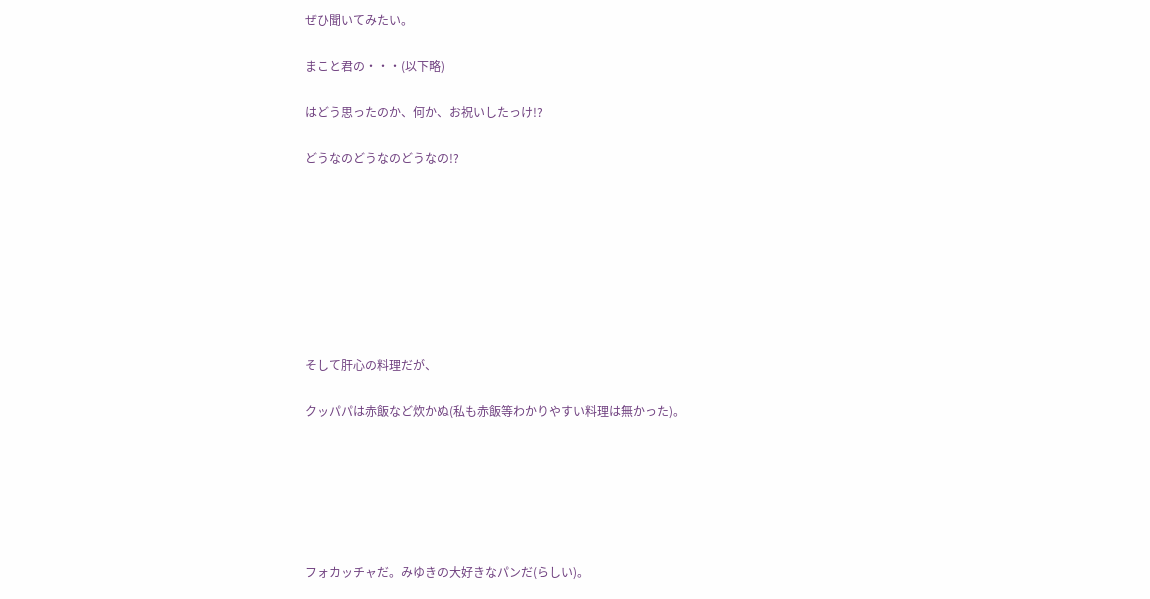ぜひ聞いてみたい。

まこと君の・・・(以下略)

はどう思ったのか、何か、お祝いしたっけ!?

どうなのどうなのどうなの!?








そして肝心の料理だが、

クッパパは赤飯など炊かぬ(私も赤飯等わかりやすい料理は無かった)。






フォカッチャだ。みゆきの大好きなパンだ(らしい)。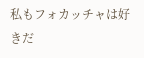私もフォカッチャは好きだ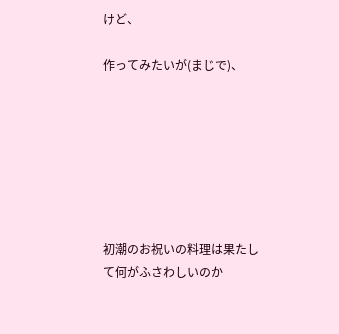けど、

作ってみたいが(まじで)、







初潮のお祝いの料理は果たして何がふさわしいのか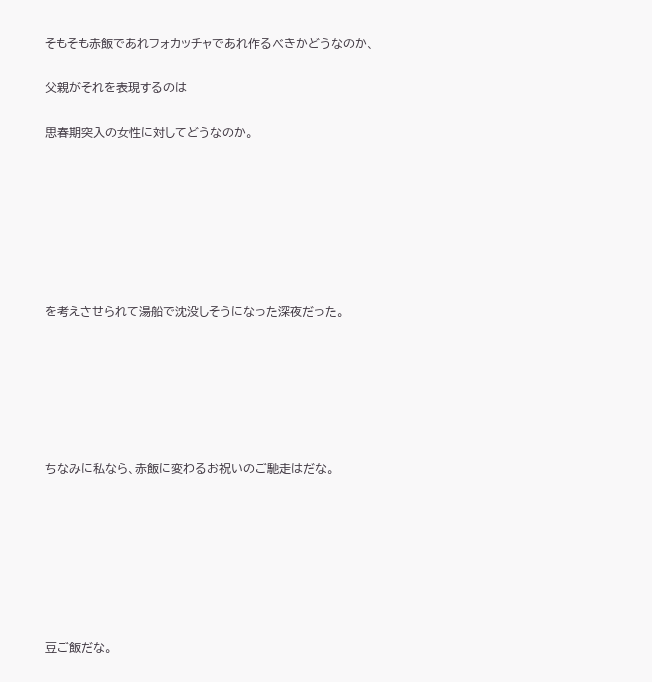そもそも赤飯であれフォカッチャであれ作るべきかどうなのか、

父親がそれを表現するのは

思春期突入の女性に対してどうなのか。







を考えさせられて湯船で沈没しそうになった深夜だった。






ちなみに私なら、赤飯に変わるお祝いのご馳走はだな。







豆ご飯だな。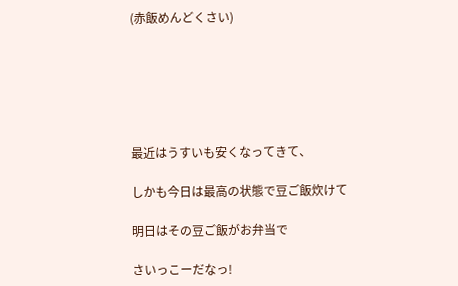(赤飯めんどくさい)






最近はうすいも安くなってきて、

しかも今日は最高の状態で豆ご飯炊けて

明日はその豆ご飯がお弁当で

さいっこーだなっ!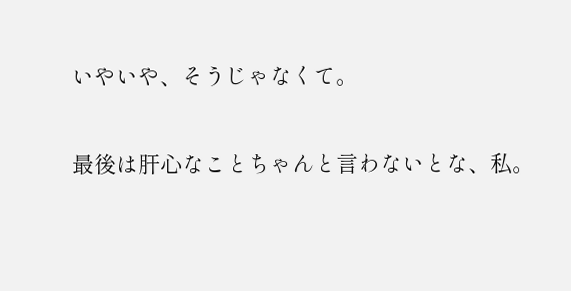いやいや、そうじゃなくて。

最後は肝心なことちゃんと言わないとな、私。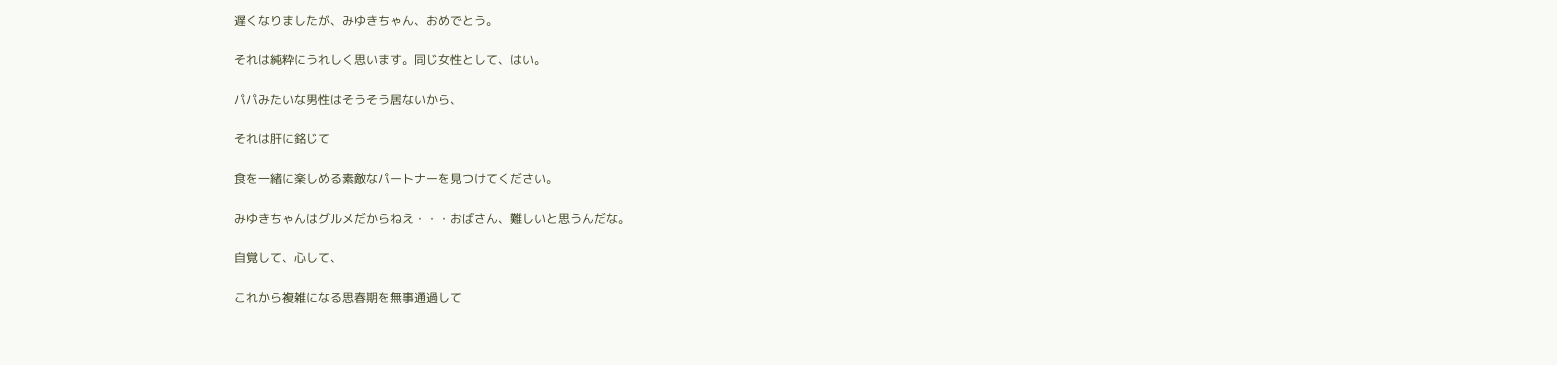遅くなりましたが、みゆきちゃん、おめでとう。

それは純粋にうれしく思います。同じ女性として、はい。

パパみたいな男性はそうそう居ないから、

それは肝に銘じて

食を一緒に楽しめる素敵なパートナーを見つけてください。

みゆきちゃんはグルメだからねえ・・・おばさん、難しいと思うんだな。

自覚して、心して、

これから複雑になる思春期を無事通過して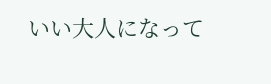いい大人になって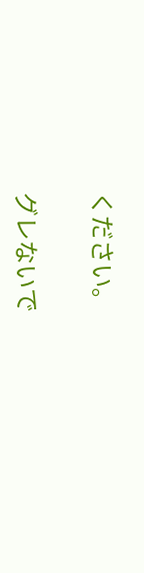ください。

グレないで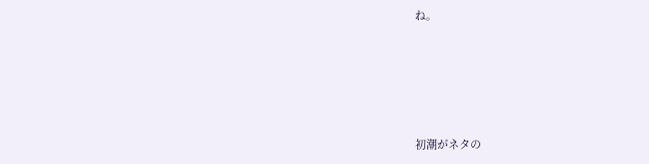ね。





初潮がネタの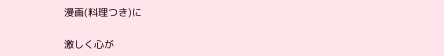漫画(料理つき)に

激しく心が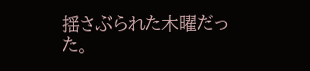揺さぶられた木曜だった。